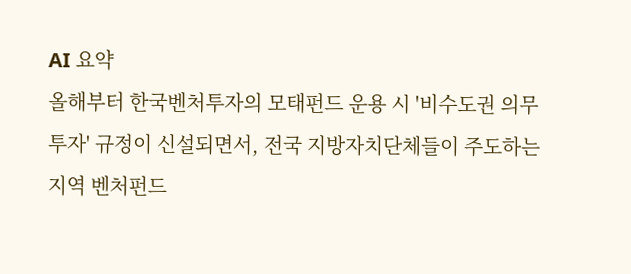AI 요약
올해부터 한국벤처투자의 모태펀드 운용 시 '비수도권 의무 투자' 규정이 신설되면서, 전국 지방자치단체들이 주도하는 지역 벤처펀드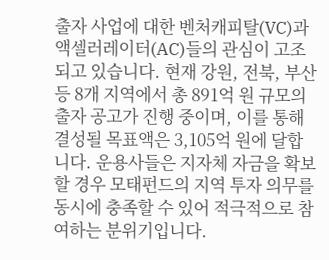출자 사업에 대한 벤처캐피탈(VC)과 액셀러레이터(AC)들의 관심이 고조되고 있습니다. 현재 강원, 전북, 부산 등 8개 지역에서 총 891억 원 규모의 출자 공고가 진행 중이며, 이를 통해 결성될 목표액은 3,105억 원에 달합니다. 운용사들은 지자체 자금을 확보할 경우 모태펀드의 지역 투자 의무를 동시에 충족할 수 있어 적극적으로 참여하는 분위기입니다.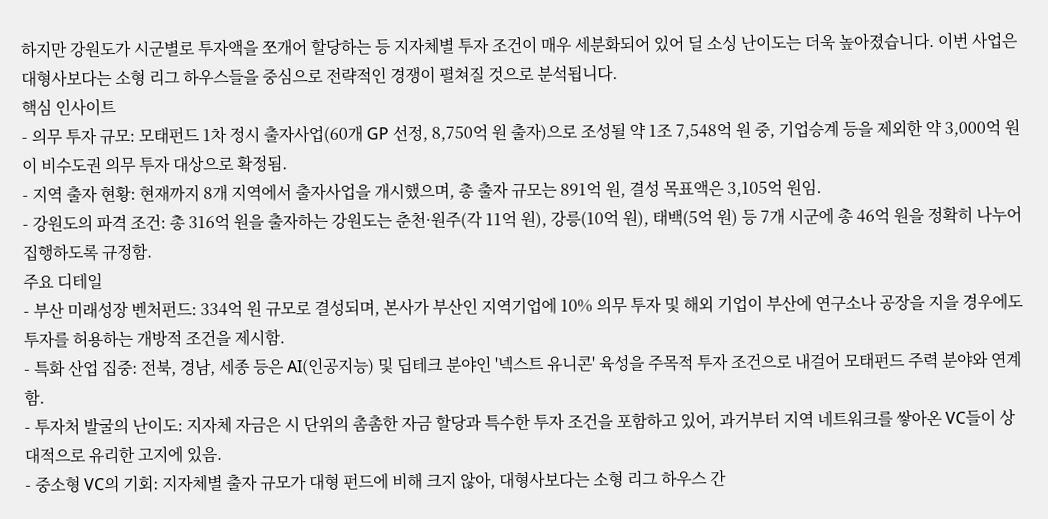하지만 강원도가 시군별로 투자액을 쪼개어 할당하는 등 지자체별 투자 조건이 매우 세분화되어 있어 딜 소싱 난이도는 더욱 높아졌습니다. 이번 사업은 대형사보다는 소형 리그 하우스들을 중심으로 전략적인 경쟁이 펼쳐질 것으로 분석됩니다.
핵심 인사이트
- 의무 투자 규모: 모태펀드 1차 정시 출자사업(60개 GP 선정, 8,750억 원 출자)으로 조성될 약 1조 7,548억 원 중, 기업승계 등을 제외한 약 3,000억 원이 비수도권 의무 투자 대상으로 확정됨.
- 지역 출자 현황: 현재까지 8개 지역에서 출자사업을 개시했으며, 총 출자 규모는 891억 원, 결성 목표액은 3,105억 원임.
- 강원도의 파격 조건: 총 316억 원을 출자하는 강원도는 춘천·원주(각 11억 원), 강릉(10억 원), 태백(5억 원) 등 7개 시군에 총 46억 원을 정확히 나누어 집행하도록 규정함.
주요 디테일
- 부산 미래성장 벤처펀드: 334억 원 규모로 결성되며, 본사가 부산인 지역기업에 10% 의무 투자 및 해외 기업이 부산에 연구소나 공장을 지을 경우에도 투자를 허용하는 개방적 조건을 제시함.
- 특화 산업 집중: 전북, 경남, 세종 등은 AI(인공지능) 및 딥테크 분야인 '넥스트 유니콘' 육성을 주목적 투자 조건으로 내걸어 모태펀드 주력 분야와 연계함.
- 투자처 발굴의 난이도: 지자체 자금은 시 단위의 촘촘한 자금 할당과 특수한 투자 조건을 포함하고 있어, 과거부터 지역 네트워크를 쌓아온 VC들이 상대적으로 유리한 고지에 있음.
- 중소형 VC의 기회: 지자체별 출자 규모가 대형 펀드에 비해 크지 않아, 대형사보다는 소형 리그 하우스 간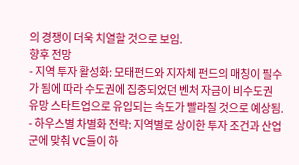의 경쟁이 더욱 치열할 것으로 보임.
향후 전망
- 지역 투자 활성화: 모태펀드와 지자체 펀드의 매칭이 필수가 됨에 따라 수도권에 집중되었던 벤처 자금이 비수도권 유망 스타트업으로 유입되는 속도가 빨라질 것으로 예상됨.
- 하우스별 차별화 전략: 지역별로 상이한 투자 조건과 산업군에 맞춰 VC들이 하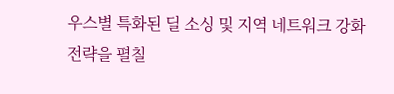우스별 특화된 딜 소싱 및 지역 네트워크 강화 전략을 펼칠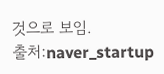것으로 보임.
출처:naver_startup